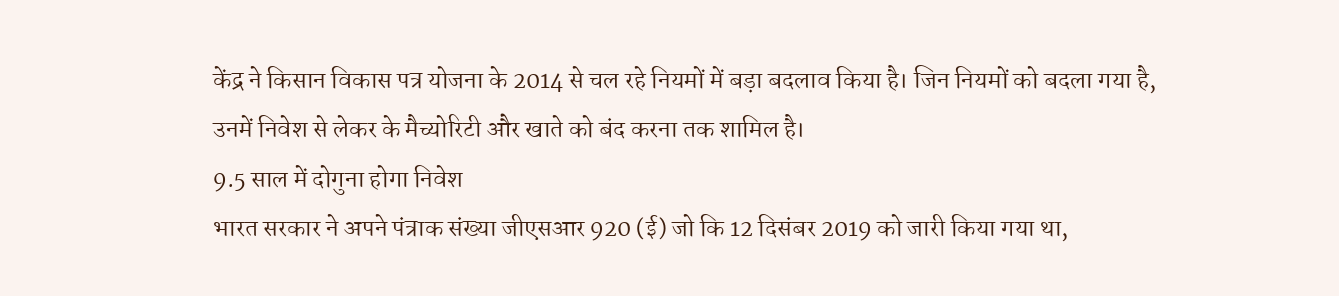केंद्र ने किसान विकास पत्र योजना के 2014 से चल रहे नियमों में बड़ा बदलाव किया है। जिन नियमों को बदला गया है, उनमें निवेश से लेकर के मैच्योरिटी और खाते को बंद करना तक शामिल है।
9.5 साल में दोगुना होगा निवेश
भारत सरकार ने अपने पंत्राक संख्या जीएसआर 920 (ई) जो कि 12 दिसंबर 2019 को जारी किया गया था,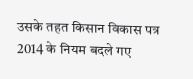उसके तहत किसान विकास पत्र 2014 के नियम बदले गए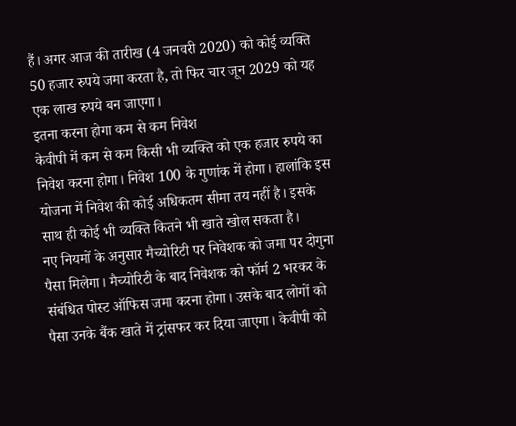हैं। अगर आज की तारीख (4 जनवरी 2020) को कोई व्यक्ति 50 हजार रुपये जमा करता है, तो फिर चार जून 2029 को यह एक लाख रुपये बन जाएगा।
इतना करना होगा कम से कम निवेश
केवीपी में कम से कम किसी भी व्यक्ति को एक हजार रुपये का निवेश करना होगा। निवेश 100 के गुणांक में होगा। हालांकि इस योजना में निवेश की कोई अधिकतम सीमा तय नहीं है। इसके साथ ही कोई भी व्यक्ति कितने भी खाते खोल सकता है।
नए नियमों के अनुसार मैच्योरिटी पर निवेशक को जमा पर दोगुना पैसा मिलेगा। मैच्योरिटी के बाद निवेशक को फॉर्म 2 भरकर के संबंधित पोस्ट ऑफिस जमा करना होगा। उसके बाद लोगों को पैसा उनके बैंक खाते में ट्रांसफर कर दिया जाएगा। केवीपी को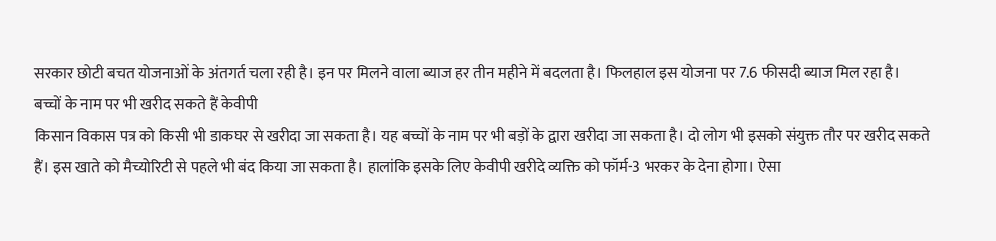सरकार छोटी बचत योजनाओं के अंतगर्त चला रही है। इन पर मिलने वाला ब्याज हर तीन महीने में बदलता है। फिलहाल इस योजना पर 7.6 फीसदी ब्याज मिल रहा है।
बच्चों के नाम पर भी खरीद सकते हैं केवीपी
किसान विकास पत्र को किसी भी डाकघर से खरीदा जा सकता है। यह बच्चों के नाम पर भी बड़ों के द्वारा खरीदा जा सकता है। दो लोग भी इसको संयुक्त तौर पर खरीद सकते हैं। इस खाते को मैच्योरिटी से पहले भी बंद किया जा सकता है। हालांकि इसके लिए केवीपी खरीदे व्यक्ति को फॉर्म-3 भरकर के देना होगा। ऐसा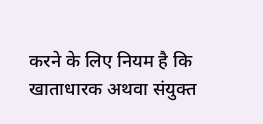करने के लिए नियम है कि खाताधारक अथवा संयुक्त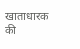खाताधारक की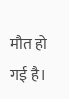मौत हो गई है।